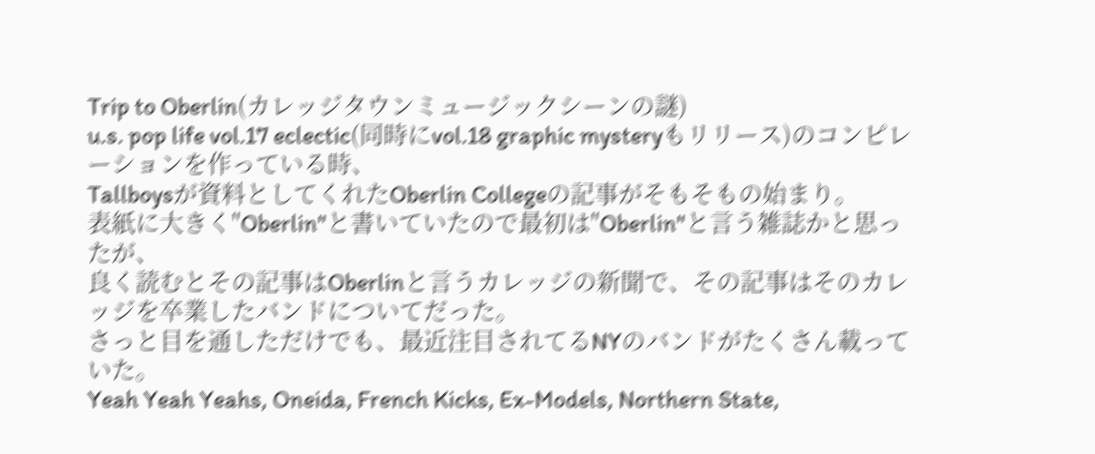Trip to Oberlin(カレッジタウンミュージックシーンの謎)
u.s. pop life vol.17 eclectic(同時にvol.18 graphic mysteryもリリース)のコンピレーションを作っている時、
Tallboysが資料としてくれたOberlin Collegeの記事がそもそもの始まり。
表紙に大きく"Oberlin"と書いていたので最初は"Oberlin"と言う雑誌かと思ったが、
良く読むとその記事はOberlinと言うカレッジの新聞で、その記事はそのカレッジを卒業したバンドについてだった。
さっと目を通しただけでも、最近注目されてるNYのバンドがたくさん載っていた。
Yeah Yeah Yeahs, Oneida, French Kicks, Ex-Models, Northern State,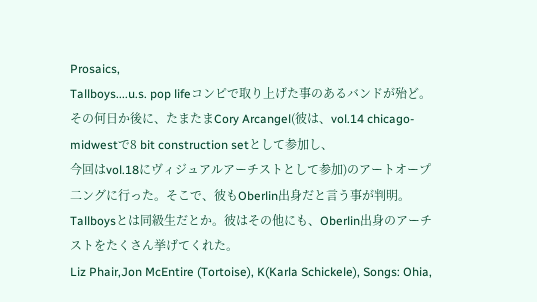Prosaics,
Tallboys....u.s. pop lifeコンピで取り上げた事のあるバンドが殆ど。
その何日か後に、たまたまCory Arcangel(彼は、vol.14 chicago-midwestで8 bit construction setとして参加し、
今回はvol.18にヴィジュアルアーチストとして参加)のアートオープ二ングに行った。そこで、彼もOberlin出身だと言う事が判明。
Tallboysとは同級生だとか。彼はその他にも、Oberlin出身のアーチストをたくさん挙げてくれた。
Liz Phair,Jon McEntire (Tortoise), K(Karla Schickele), Songs: Ohia,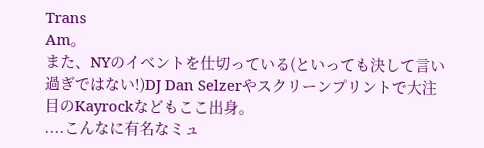Trans
Am。
また、NYのイべントを仕切っている(といっても決して言い過ぎではない!)DJ Dan Selzerやスクリーンプリントで大注目のKayrockなどもここ出身。
....こんなに有名なミュ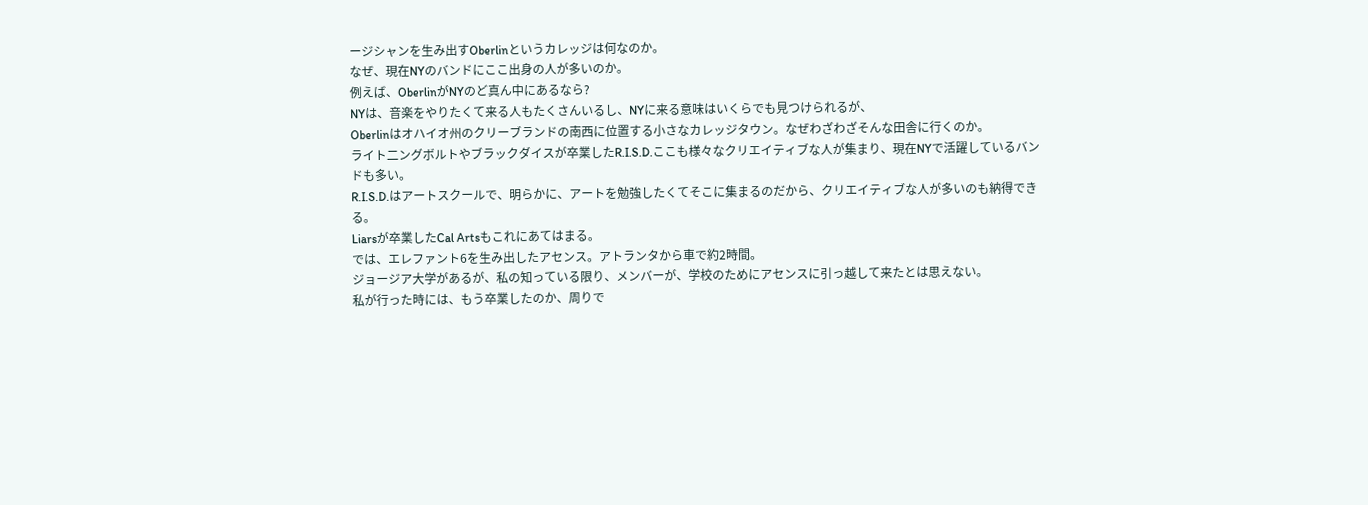ージシャンを生み出すOberlinというカレッジは何なのか。
なぜ、現在NYのバンドにここ出身の人が多いのか。
例えば、OberlinがNYのど真ん中にあるなら?
NYは、音楽をやりたくて来る人もたくさんいるし、NYに来る意味はいくらでも見つけられるが、
Oberlinはオハイオ州のクリーブランドの南西に位置する小さなカレッジタウン。なぜわざわざそんな田舎に行くのか。
ライト二ングボルトやブラックダイスが卒業したR.I.S.D.ここも様々なクリエイティブな人が集まり、現在NYで活躍しているバンドも多い。
R.I.S.D.はアートスクールで、明らかに、アートを勉強したくてそこに集まるのだから、クリエイティブな人が多いのも納得できる。
Liarsが卒業したCal Artsもこれにあてはまる。
では、エレファント6を生み出したアセンス。アトランタから車で約2時間。
ジョージア大学があるが、私の知っている限り、メンバーが、学校のためにアセンスに引っ越して来たとは思えない。
私が行った時には、もう卒業したのか、周りで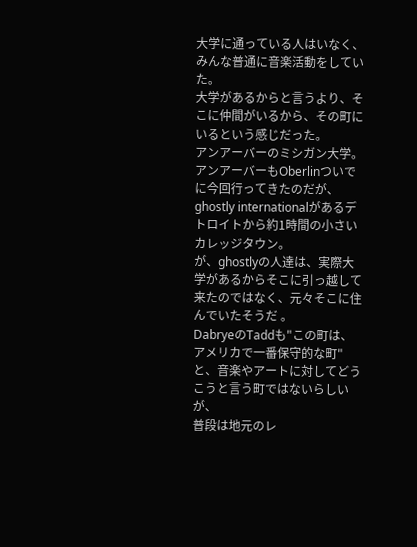大学に通っている人はいなく、みんな普通に音楽活動をしていた。
大学があるからと言うより、そこに仲間がいるから、その町にいるという感じだった。
アンアーバーのミシガン大学。アンアーバーもOberlinついでに今回行ってきたのだが、ghostly internationalがあるデトロイトから約1時間の小さいカレッジタウン。
が、ghostlyの人達は、実際大学があるからそこに引っ越して来たのではなく、元々そこに住んでいたそうだ 。
DabryeのTaddも"この町は、アメリカで一番保守的な町"と、音楽やアートに対してどうこうと言う町ではないらしいが、
普段は地元のレ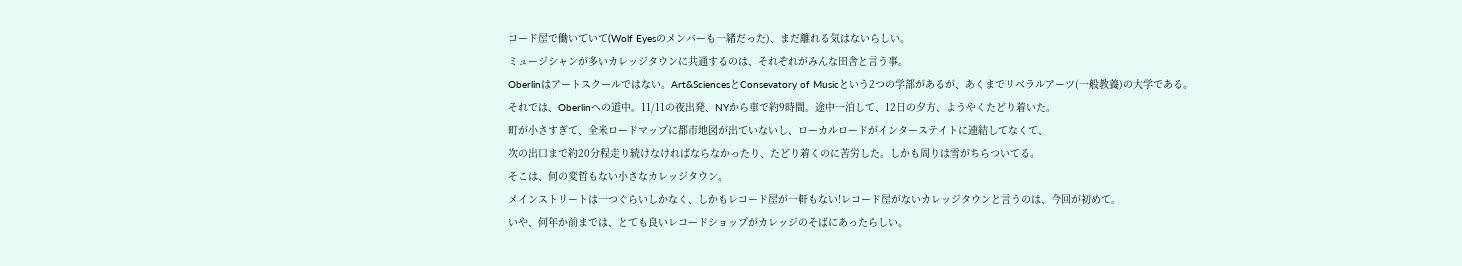コード屋で働いていて(Wolf Eyesのメンバーも一緒だった)、まだ離れる気はないらしい。
ミュージシャンが多いカレッジタウンに共通するのは、それぞれがみんな田舎と言う事。
Oberlinはアートスクールではない。Art&SciencesとConsevatory of Musicという2つの学部があるが、あくまでリベラルアーツ(一般教養)の大学である。
それでは、Oberlinヘの道中。11/11の夜出発、NYから車で約9時間。途中一泊して、12日の夕方、ようやくたどり着いた。
町が小さすぎて、全米ロードマップに都市地図が出ていないし、ローカルロードがインターステイトに連結してなくて、
次の出口まで約20分程走り続けなければならなかったり、たどり着くのに苦労した。しかも周りは雪がちらついてる。
そこは、何の変哲もない小さなカレッジタウン。
メインストリートは一つぐらいしかなく、しかもレコード屋が一軒もない!レコード屋がないカレッジタウンと言うのは、今回が初めて。
いや、何年か前までは、とても良いレコードショップがカレッジのそばにあったらしい。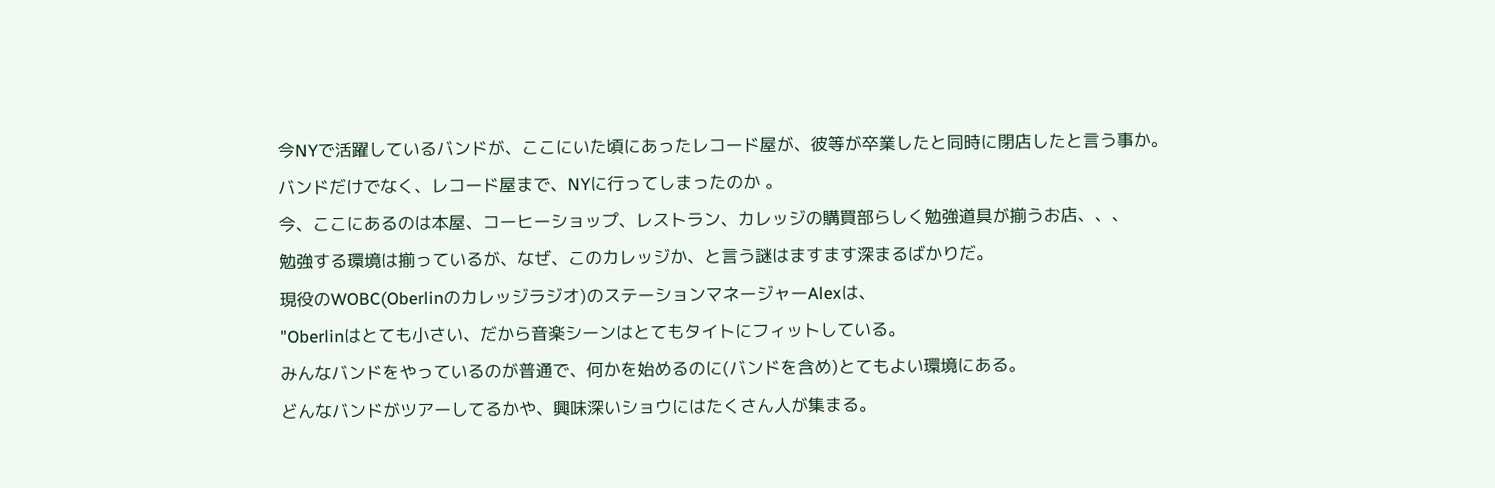今NYで活躍しているバンドが、ここにいた頃にあったレコード屋が、彼等が卒業したと同時に閉店したと言う事か。
バンドだけでなく、レコード屋まで、NYに行ってしまったのか 。
今、ここにあるのは本屋、コーヒーショップ、レストラン、カレッジの購買部らしく勉強道具が揃うお店、、、
勉強する環境は揃っているが、なぜ、このカレッジか、と言う謎はますます深まるばかりだ。
現役のWOBC(Oberlinのカレッジラジオ)のステーションマネージャーAlexは、
"Oberlinはとても小さい、だから音楽シーンはとてもタイトにフィットしている。
みんなバンドをやっているのが普通で、何かを始めるのに(バンドを含め)とてもよい環境にある。
どんなバンドがツアーしてるかや、興味深いショウにはたくさん人が集まる。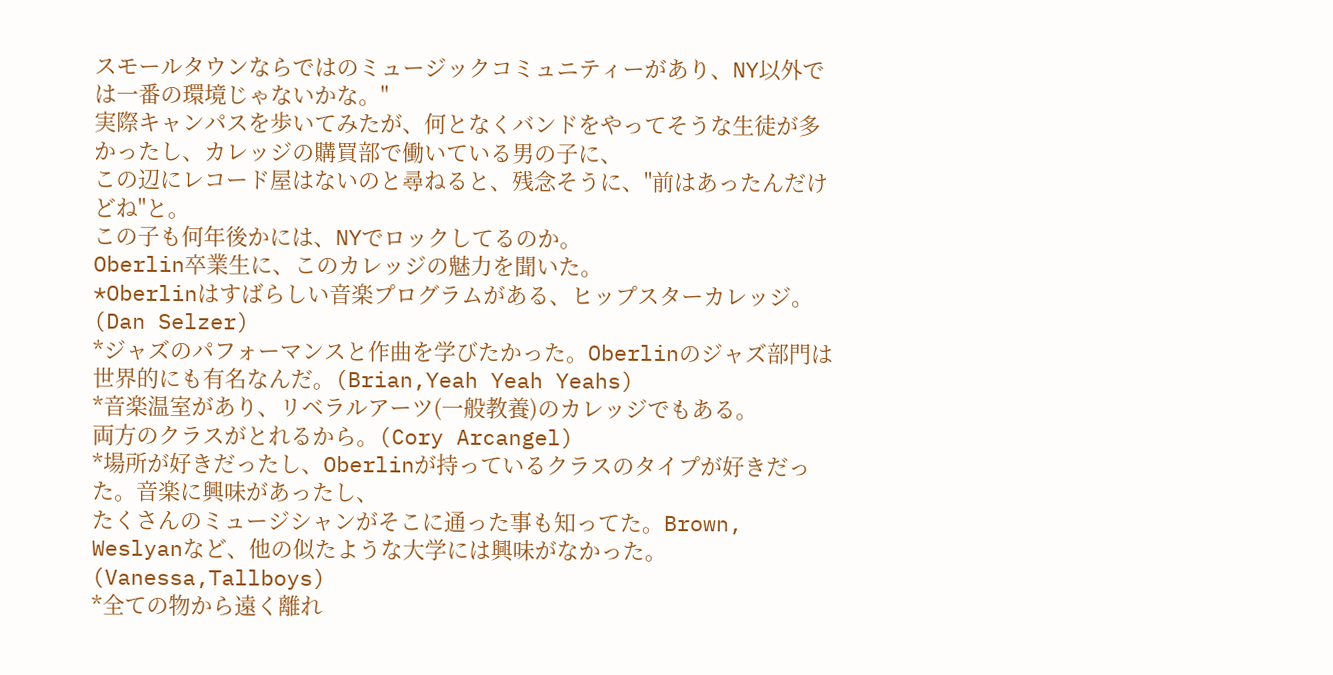スモールタウンならではのミュージックコミュニティーがあり、NY以外では一番の環境じゃないかな。"
実際キャンパスを歩いてみたが、何となくバンドをやってそうな生徒が多かったし、カレッジの購買部で働いている男の子に、
この辺にレコード屋はないのと尋ねると、残念そうに、"前はあったんだけどね"と。
この子も何年後かには、NYでロックしてるのか。
Oberlin卒業生に、このカレッジの魅力を聞いた。
*Oberlinはすばらしい音楽プログラムがある、ヒップスターカレッジ。(Dan Selzer)
*ジャズのパフォーマンスと作曲を学びたかった。Oberlinのジャズ部門は世界的にも有名なんだ。(Brian,Yeah Yeah Yeahs)
*音楽温室があり、リベラルアーツ(一般教養)のカレッジでもある。
両方のクラスがとれるから。(Cory Arcangel)
*場所が好きだったし、Oberlinが持っているクラスのタイプが好きだった。音楽に興味があったし、
たくさんのミュージシャンがそこに通った事も知ってた。Brown, Weslyanなど、他の似たような大学には興味がなかった。(Vanessa,Tallboys)
*全ての物から遠く離れ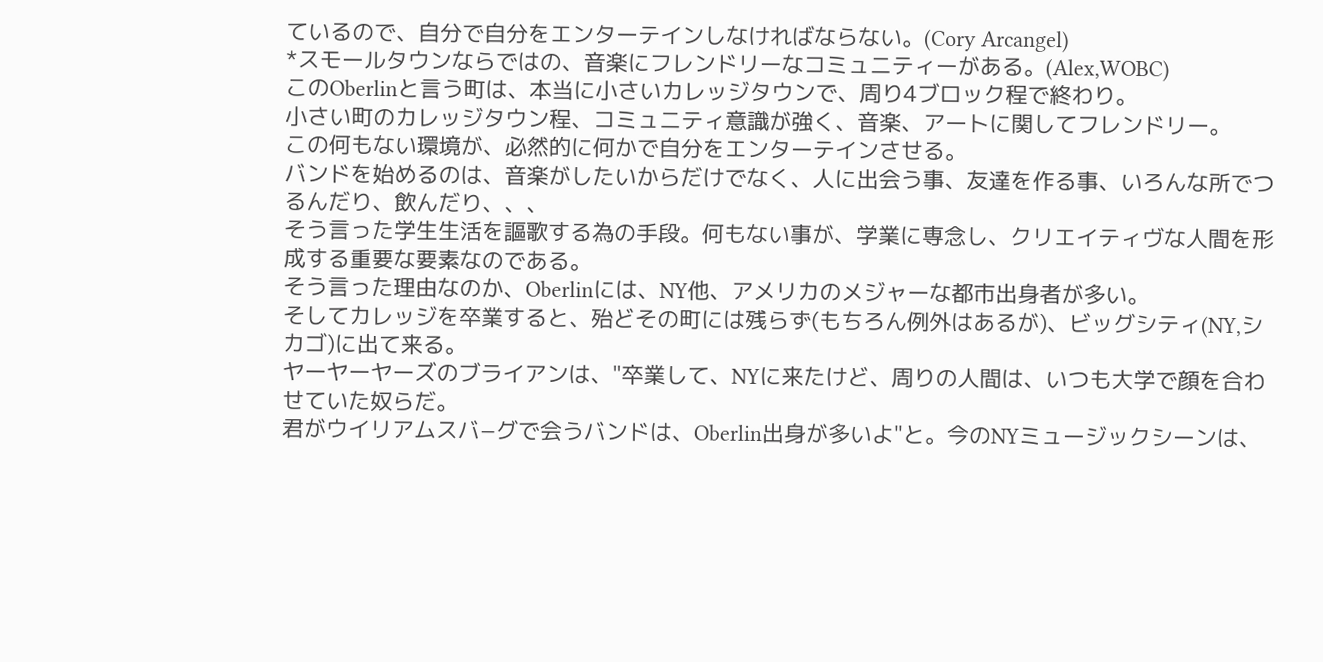ているので、自分で自分をエンターテインしなければならない。(Cory Arcangel)
*スモールタウンならではの、音楽にフレンドリーなコミュニティーがある。(Alex,WOBC)
このOberlinと言う町は、本当に小さいカレッジタウンで、周り4ブロック程で終わり。
小さい町のカレッジタウン程、コミュニティ意識が強く、音楽、アートに関してフレンドリー。
この何もない環境が、必然的に何かで自分をエンターテインさせる。
バンドを始めるのは、音楽がしたいからだけでなく、人に出会う事、友達を作る事、いろんな所でつるんだり、飲んだり、、、
そう言った学生生活を謳歌する為の手段。何もない事が、学業に専念し、クリエイティヴな人間を形成する重要な要素なのである。
そう言った理由なのか、Oberlinには、NY他、アメリカのメジャーな都市出身者が多い。
そしてカレッジを卒業すると、殆どその町には残らず(もちろん例外はあるが)、ビッグシティ(NY,シカゴ)に出て来る。
ヤーヤーヤーズのブライアンは、"卒業して、NYに来たけど、周りの人間は、いつも大学で顔を合わせていた奴らだ。
君がウイリアムスバ−グで会うバンドは、Oberlin出身が多いよ"と。今のNYミュージックシーンは、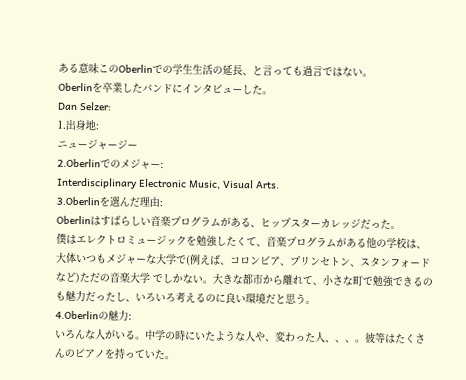ある意味このOberlinでの学生生活の延長、と言っても過言ではない。
Oberlinを卒業したバンドにインタビューした。
Dan Selzer:
1.出身地:
ニュージャージー
2.Oberlinでのメジャー:
Interdisciplinary Electronic Music, Visual Arts.
3.Oberlinを選んだ理由:
Oberlinはすばらしい音楽プログラムがある、ヒップスターカレッジだった。
僕はエレクトロミュージックを勉強したくて、音楽プログラムがある他の学校は、大体いつもメジャーな大学で(例えば、コロンビア、プリンセトン、スタンフォードなど)ただの音楽大学 でしかない。大きな都市から離れて、小さな町で勉強できるのも魅力だったし、いろいろ考えるのに良い環境だと思う。
4.Oberlinの魅力:
いろんな人がいる。中学の時にいたような人や、変わった人、、、。彼等はたくさんのピアノを持っていた。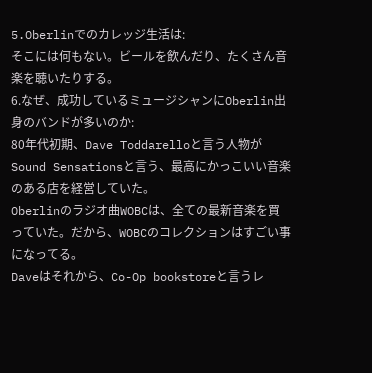5.Oberlinでのカレッジ生活は:
そこには何もない。ビールを飲んだり、たくさん音楽を聴いたりする。
6.なぜ、成功しているミュージシャンにOberlin出身のバンドが多いのか:
80年代初期、Dave Toddarelloと言う人物がSound Sensationsと言う、最高にかっこいい音楽のある店を経営していた。
Oberlinのラジオ曲WOBCは、全ての最新音楽を買っていた。だから、WOBCのコレクションはすごい事になってる。
Daveはそれから、Co-Op bookstoreと言うレ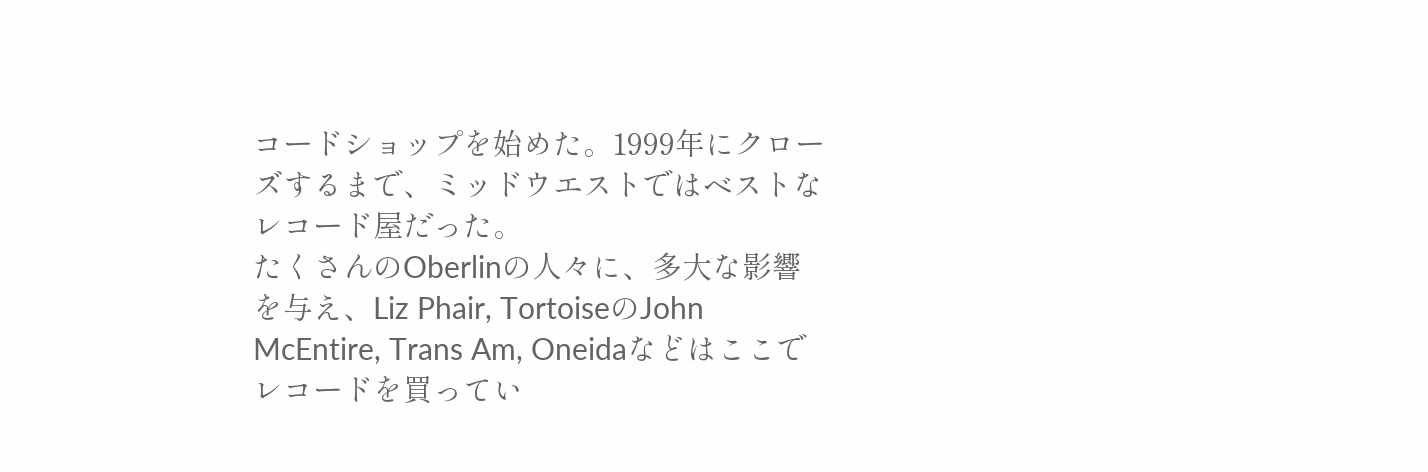コードショップを始めた。1999年にクローズするまで、ミッドウエストではベストなレコード屋だった。
たくさんのOberlinの人々に、多大な影響を与え、Liz Phair, TortoiseのJohn McEntire, Trans Am, Oneidaなどはここでレコードを買ってい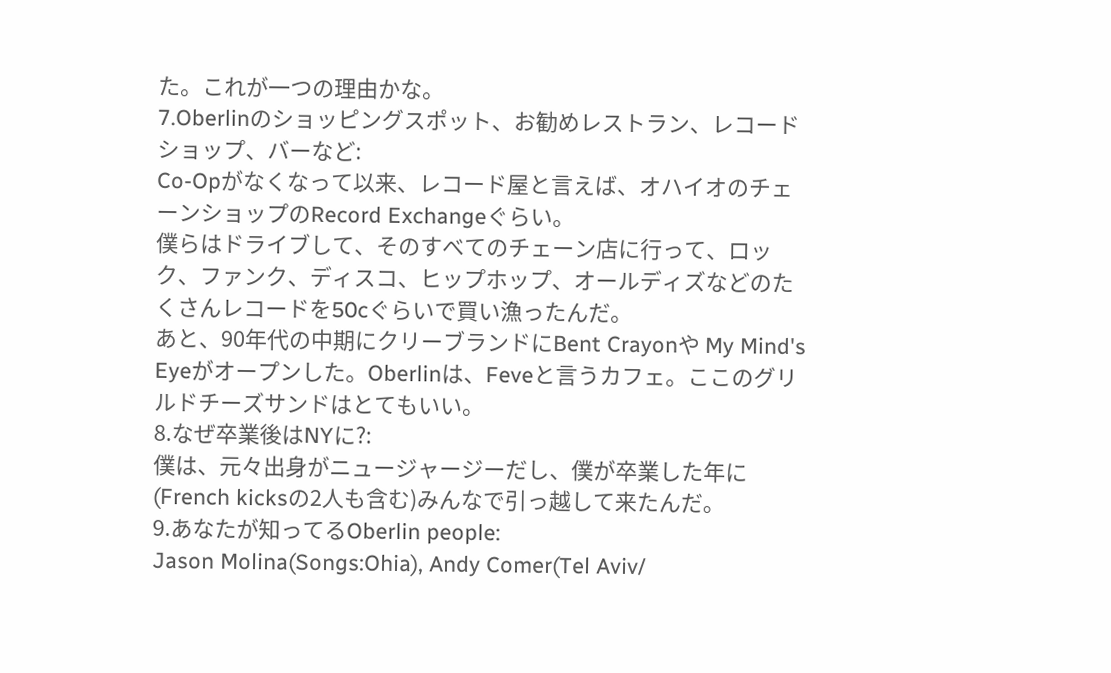た。これが一つの理由かな。
7.Oberlinのショッピングスポット、お勧めレストラン、レコードショップ、バーなど:
Co-Opがなくなって以来、レコード屋と言えば、オハイオのチェーンショップのRecord Exchangeぐらい。
僕らはドライブして、そのすべてのチェーン店に行って、ロック、ファンク、ディスコ、ヒップホップ、オールディズなどのたくさんレコードを50cぐらいで買い漁ったんだ。
あと、90年代の中期にクリーブランドにBent Crayonや My Mind's Eyeがオープンした。Oberlinは、Feveと言うカフェ。ここのグリルドチーズサンドはとてもいい。
8.なぜ卒業後はNYに?:
僕は、元々出身がニュージャージーだし、僕が卒業した年に(French kicksの2人も含む)みんなで引っ越して来たんだ。
9.あなたが知ってるOberlin people:
Jason Molina(Songs:Ohia), Andy Comer(Tel Aviv/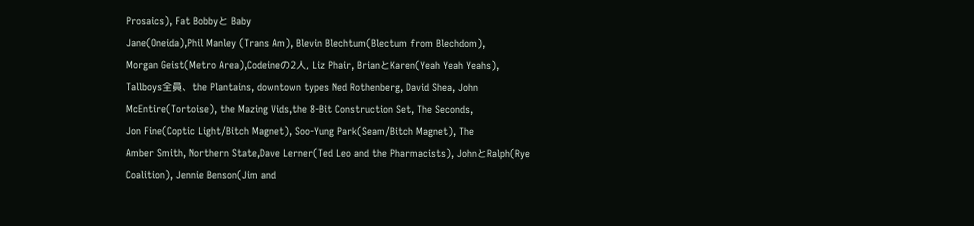Prosaics), Fat Bobbyと Baby
Jane(Oneida),Phil Manley (Trans Am), Blevin Blechtum(Blectum from Blechdom),
Morgan Geist(Metro Area),Codeineの2人, Liz Phair, BrianとKaren(Yeah Yeah Yeahs),
Tallboys全員、the Plantains, downtown types Ned Rothenberg, David Shea, John
McEntire(Tortoise), the Mazing Vids,the 8-Bit Construction Set, The Seconds,
Jon Fine(Coptic Light/Bitch Magnet), Soo-Yung Park(Seam/Bitch Magnet), The
Amber Smith, Northern State,Dave Lerner(Ted Leo and the Pharmacists), JohnとRalph(Rye
Coalition), Jennie Benson(Jim and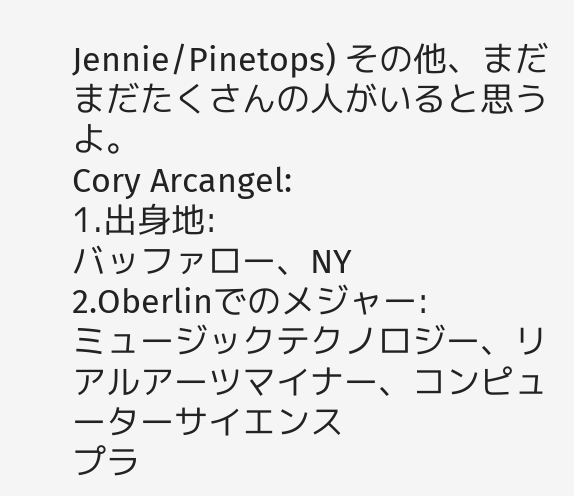Jennie/Pinetops) その他、まだまだたくさんの人がいると思うよ。
Cory Arcangel:
1.出身地:
バッファロー、NY
2.Oberlinでのメジャー:
ミュージックテクノロジー、リアルアーツマイナー、コンピューターサイエンス
プラ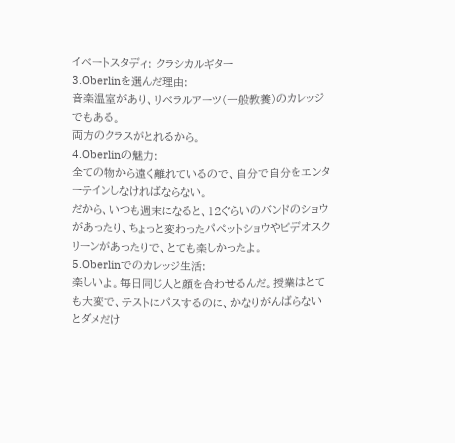イベートスタディ: クラシカルギター
3.Oberlinを選んだ理由:
音楽温室があり、リベラルアーツ(一般教養)のカレッジでもある。
両方のクラスがとれるから。
4.Oberlinの魅力:
全ての物から遠く離れているので、自分で自分をエンターテインしなければならない。
だから、いつも週末になると、12ぐらいのバンドのショウがあったり、ちょっと変わったパペットショウやビデオスクリーンがあったりで、とても楽しかったよ。
5.Oberlinでのカレッジ生活:
楽しいよ。毎日同じ人と顔を合わせるんだ。授業はとても大変で、テストにパスするのに、かなりがんばらないとダメだけ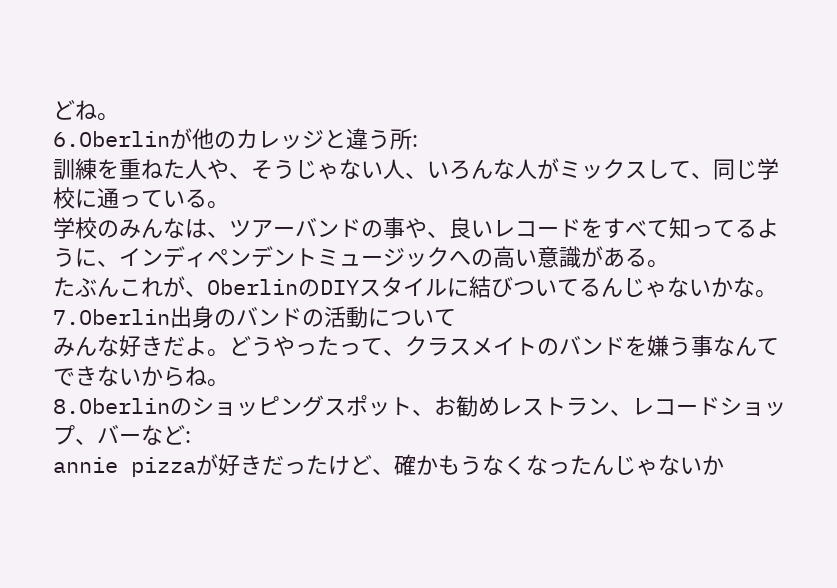どね。
6.Oberlinが他のカレッジと違う所:
訓練を重ねた人や、そうじゃない人、いろんな人がミックスして、同じ学校に通っている。
学校のみんなは、ツアーバンドの事や、良いレコードをすべて知ってるように、インディペンデントミュージックへの高い意識がある。
たぶんこれが、OberlinのDIYスタイルに結びついてるんじゃないかな。
7.Oberlin出身のバンドの活動について
みんな好きだよ。どうやったって、クラスメイトのバンドを嫌う事なんてできないからね。
8.Oberlinのショッピングスポット、お勧めレストラン、レコードショップ、バーなど:
annie pizzaが好きだったけど、確かもうなくなったんじゃないか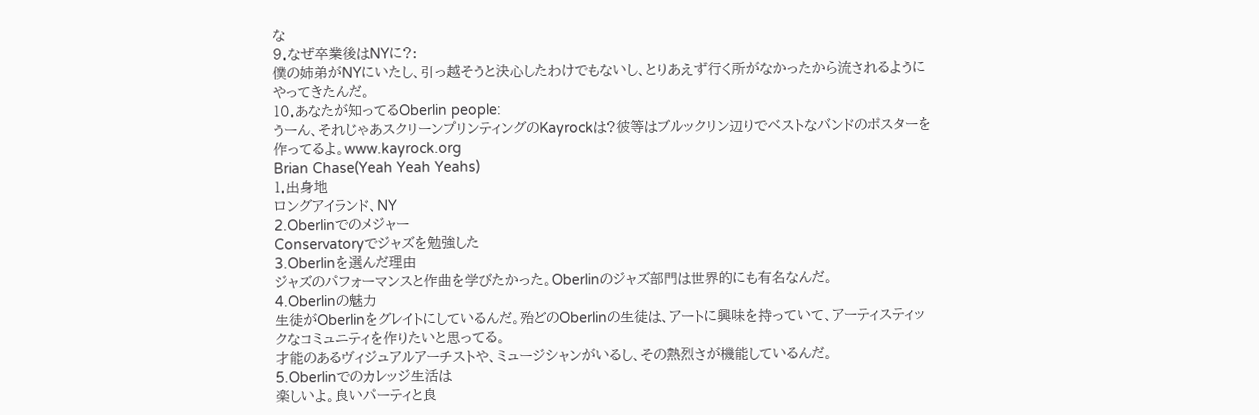な
9.なぜ卒業後はNYに?:
僕の姉弟がNYにいたし、引っ越そうと決心したわけでもないし、とりあえず行く所がなかったから流されるようにやってきたんだ。
10.あなたが知ってるOberlin people:
うーん、それじゃあスクリーンプリンティングのKayrockは?彼等はブルックリン辺りでベストなバンドのポスターを作ってるよ。www.kayrock.org
Brian Chase(Yeah Yeah Yeahs)
1.出身地
ロングアイランド、NY
2.Oberlinでのメジャー
Conservatoryでジャズを勉強した
3.Oberlinを選んだ理由
ジャズのパフォーマンスと作曲を学びたかった。Oberlinのジャズ部門は世界的にも有名なんだ。
4.Oberlinの魅力
生徒がOberlinをグレイトにしているんだ。殆どのOberlinの生徒は、アートに興味を持っていて、アーティスティックなコミュニティを作りたいと思ってる。
才能のあるヴィジュアルアーチストや、ミュージシャンがいるし、その熱烈さが機能しているんだ。
5.Oberlinでのカレッジ生活は
楽しいよ。良いパーティと良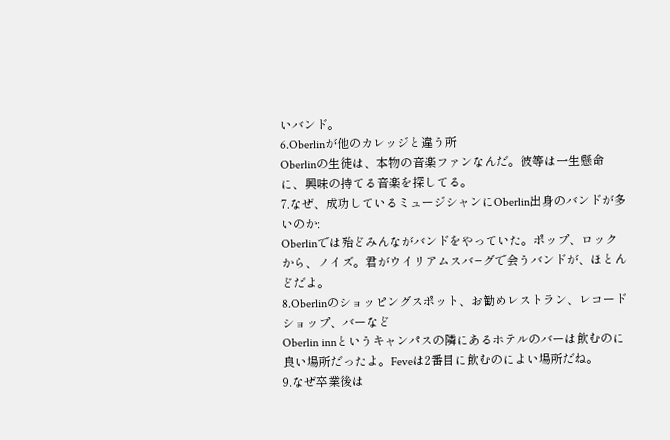いバンド。
6.Oberlinが他のカレッジと違う所
Oberlinの生徒は、本物の音楽ファンなんだ。彼等は一生懸命に、興味の持てる音楽を探してる。
7.なぜ、成功しているミュージシャンにOberlin出身のバンドが多いのか:
Oberlinでは殆どみんながバンドをやっていた。ポップ、ロックから、ノイズ。君がウイリアムスバ−グで会うバンドが、ほとんどだよ。
8.Oberlinのショッピングスポット、お勧めレストラン、レコードショップ、バーなど
Oberlin innというキャンパスの隣にあるホテルのバーは飲むのに良い場所だったよ。Feveは2番目に飲むのによい場所だね。
9.なぜ卒業後は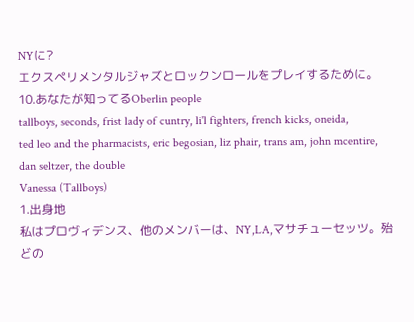NYに?
エクスペリメンタルジャズとロックンロールをプレイするために。
10.あなたが知ってるOberlin people
tallboys, seconds, frist lady of cuntry, li'l fighters, french kicks, oneida,
ted leo and the pharmacists, eric begosian, liz phair, trans am, john mcentire,
dan seltzer, the double
Vanessa (Tallboys)
1.出身地
私はプロヴィデンス、他のメンバーは、NY,LA,マサチューセッツ。殆どの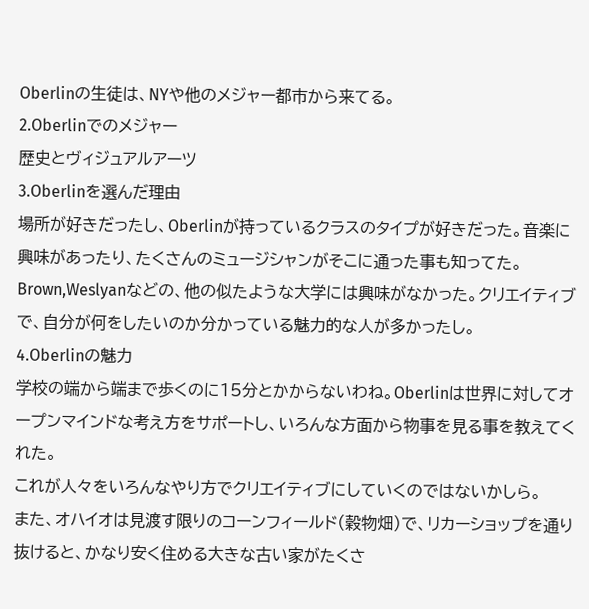Oberlinの生徒は、NYや他のメジャー都市から来てる。
2.Oberlinでのメジャー
歴史とヴィジュアルアーツ
3.Oberlinを選んだ理由
場所が好きだったし、Oberlinが持っているクラスのタイプが好きだった。音楽に興味があったり、たくさんのミュージシャンがそこに通った事も知ってた。
Brown,Weslyanなどの、他の似たような大学には興味がなかった。クリエイティブで、自分が何をしたいのか分かっている魅力的な人が多かったし。
4.Oberlinの魅力
学校の端から端まで歩くのに15分とかからないわね。Oberlinは世界に対してオープンマインドな考え方をサポートし、いろんな方面から物事を見る事を教えてくれた。
これが人々をいろんなやり方でクリエイティブにしていくのではないかしら。
また、オハイオは見渡す限りのコーンフィールド(穀物畑)で、リカーショップを通り抜けると、かなり安く住める大きな古い家がたくさ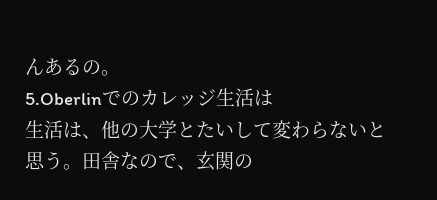んあるの。
5.Oberlinでのカレッジ生活は
生活は、他の大学とたいして変わらないと思う。田舎なので、玄関の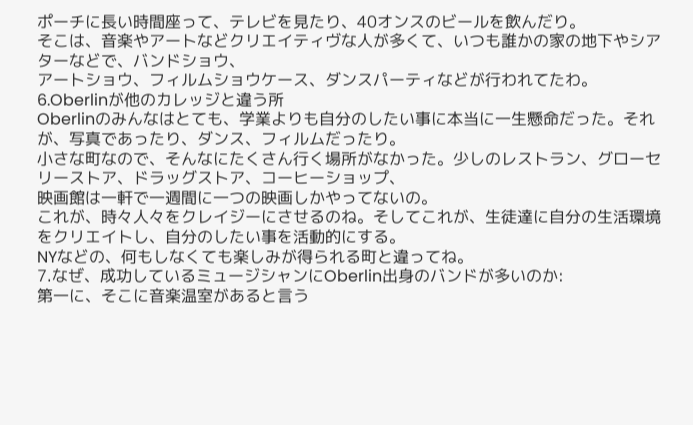ポーチに長い時間座って、テレビを見たり、40オンスのビールを飲んだり。
そこは、音楽やアートなどクリエイティヴな人が多くて、いつも誰かの家の地下やシアターなどで、バンドショウ、
アートショウ、フィルムショウケース、ダンスパーティなどが行われてたわ。
6.Oberlinが他のカレッジと違う所
Oberlinのみんなはとても、学業よりも自分のしたい事に本当に一生懸命だった。それが、写真であったり、ダンス、フィルムだったり。
小さな町なので、そんなにたくさん行く場所がなかった。少しのレストラン、グローセリーストア、ドラッグストア、コーヒーショップ、
映画館は一軒で一週間に一つの映画しかやってないの。
これが、時々人々をクレイジーにさせるのね。そしてこれが、生徒達に自分の生活環境をクリエイトし、自分のしたい事を活動的にする。
NYなどの、何もしなくても楽しみが得られる町と違ってね。
7.なぜ、成功しているミュージシャンにOberlin出身のバンドが多いのか:
第一に、そこに音楽温室があると言う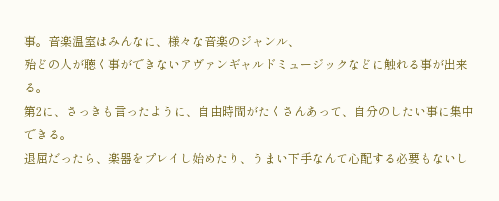事。音楽温室はみんなに、様々な音楽のジャンル、
殆どの人が聴く事ができないアヴァンギャルドミュージックなどに触れる事が出来る。
第2に、さっきも言ったように、自由時間がたくさんあって、自分のしたい事に集中できる。
退屈だったら、楽器をプレイし始めたり、うまい下手なんて心配する必要もないし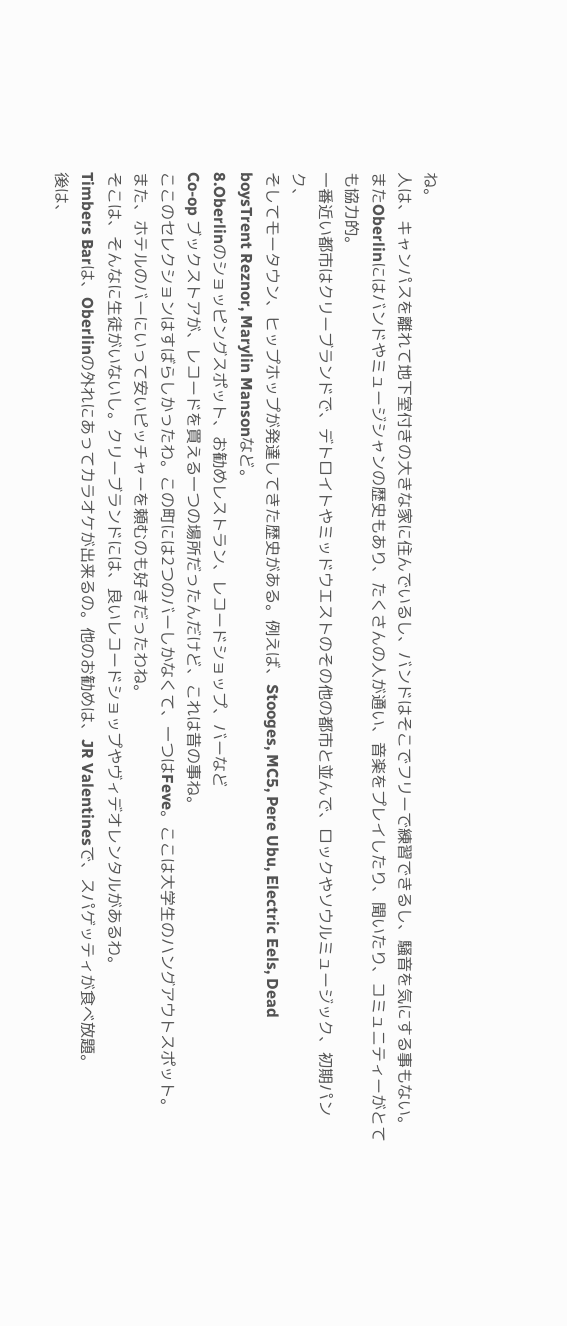ね。
人は、キャンパスを離れて地下室付きの大きな家に住んでいるし、バンドはそこでフリーで練習できるし、騒音を気にする事もない。
またOberlinにはバンドやミュージシャンの歴史もあり、たくさんの人が通い、音楽をプレイしたり、聞いたり、コミュニティーがとても協力的。
一番近い都市はクリーブランドで、デトロイトやミッドウエストのその他の都市と並んで、ロックやソウルミュージック、初期パンク、
そしてモータウン、ヒップホップが発達してきた歴史がある。例えば、Stooges, MC5, Pere Ubu, Electric Eels, Dead
boysTrent Reznor, Marylin Mansonなど。
8.Oberlinのショッピングスポット、お勧めレストラン、レコードショップ、バーなど
Co-op ブックストアが、レコードを買える一つの場所だったんだけど、これは昔の事ね。
ここのセレクションはすばらしかったわ。この町には2つのバーしかなくて、一つはFeve。ここは大学生のハングアウトスポット。
また、ホテルのバーにいって安いピッチャーを頼むのも好きだったわね。
そこは、そんなに生徒がいないし。クリーブランドには、良いレコードショップやヴィデオレンタルがあるわ。
Timbers Barは、Oberlinの外れにあってカラオケが出来るの。他のお勧めは、JR Valentinesで、スパゲッティが食べ放題。
後は、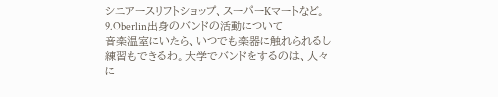シニアースリフトショップ、スーパーKマートなど。
9.Oberlin出身のバンドの活動について
音楽温室にいたら、いつでも楽器に触れられるし練習もできるわ。大学でバンドをするのは、人々に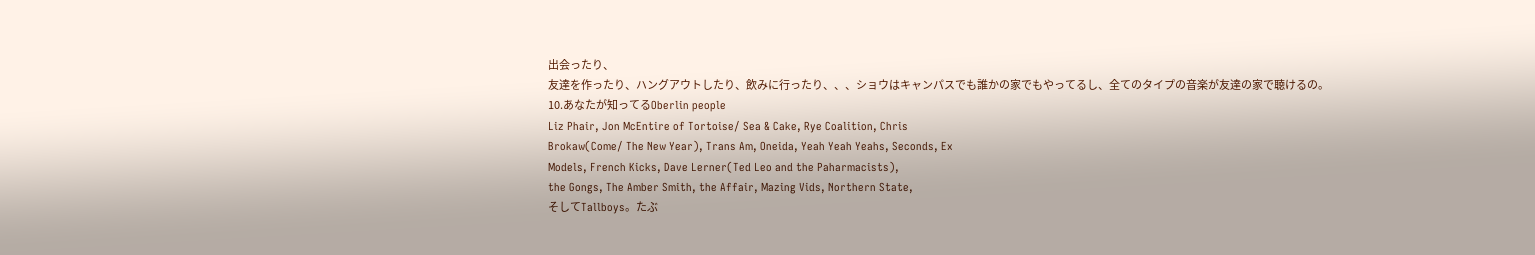出会ったり、
友達を作ったり、ハングアウトしたり、飲みに行ったり、、、ショウはキャンパスでも誰かの家でもやってるし、全てのタイプの音楽が友達の家で聴けるの。
10.あなたが知ってるOberlin people
Liz Phair, Jon McEntire of Tortoise/ Sea & Cake, Rye Coalition, Chris
Brokaw(Come/ The New Year), Trans Am, Oneida, Yeah Yeah Yeahs, Seconds, Ex
Models, French Kicks, Dave Lerner(Ted Leo and the Paharmacists),
the Gongs, The Amber Smith, the Affair, Mazing Vids, Northern State,
そしてTallboys。たぶ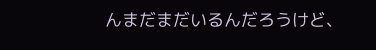んまだまだいるんだろうけど、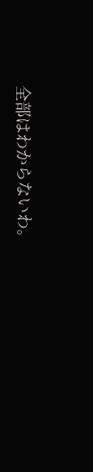全部はわからないわ。